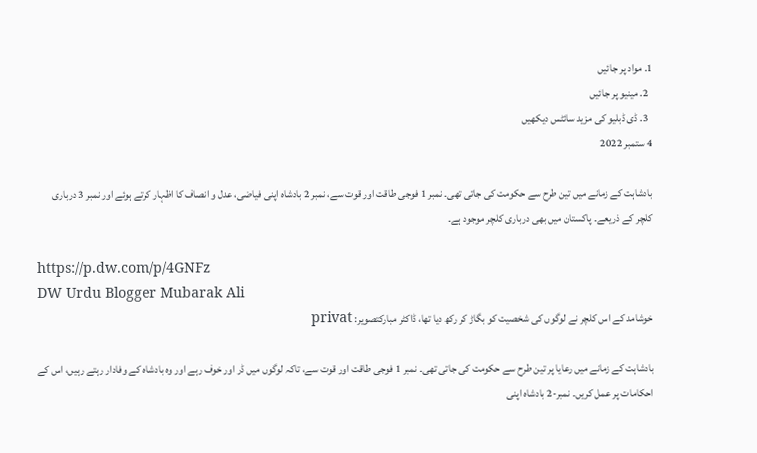1. مواد پر جائیں
  2. مینیو پر جائیں
  3. ڈی ڈبلیو کی مزید سائٹس دیکھیں
4 ستمبر 2022

بادشاہت کے زمانے میں تین طرح سے حکومت کی جاتی تھی۔ نمبر 1 فوجی طاقت اور قوت سے، نمبر 2 بادشاہ اپنی فیاضی، عدل و انصاف کا اظہار کرتے ہوئے اور نمبر 3 درباری کلچر کے ذریعے۔ پاکستان میں بھی درباری کلچر موجود ہے۔

https://p.dw.com/p/4GNFz
DW Urdu Blogger Mubarak Ali
خوشامد کے اس کلچر نے لوگوں کی شخصیت کو بگاڑ کر رکھ دیا تھا، ڈاکٹر مبارکتصویر: privat

بادشاہت کے زمانے میں رعایا پر تین طرح سے حکومت کی جاتی تھی۔ نمبر 1 فوجی طاقت اور قوت سے، تاکہ لوگوں میں ڈر اور خوف رہے اور وہ بادشاہ کے وفادار رہتے رہیں، اس کے احکامات پر عمل کریں۔ نمبر-2 بادشاہ اپنی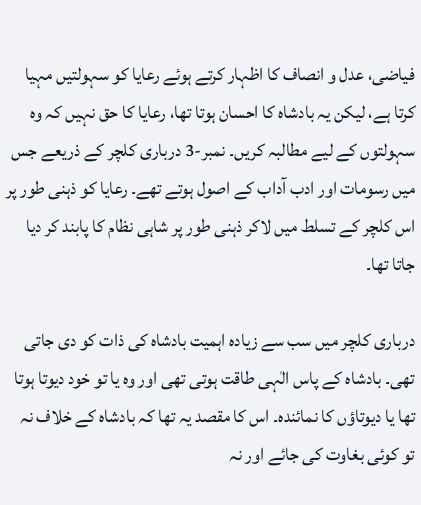فیاضی، عدل و انصاف کا اظہار کرتے ہوئے رعایا کو سہولتیں مہیا کرتا ہے، لیکن یہ بادشاہ کا احسان ہوتا تھا، رعایا کا حق نہیں کہ وہ سہولتوں کے لیے مطالبہ کریں۔ نمبر-3 درباری کلچر کے ذریعے جس میں رسومات اور ادب آداب کے اصول ہوتے تھے۔ رعایا کو ذہنی طور پر اس کلچر کے تسلط میں لاکر ذہنی طور پر شاہی نظام کا پابند کر دیا جاتا تھا۔

درباری کلچر میں سب سے زیادہ اہمیت بادشاہ کی ذات کو دی جاتی تھی۔ بادشاہ کے پاس الٰہی طاقت ہوتی تھی اور وہ یا تو خود دیوتا ہوتا تھا یا دیوتاؤں کا نمائندہ۔ اس کا مقصد یہ تھا کہ بادشاہ کے خلاف نہ تو کوئی بغاوت کی جائے اور نہ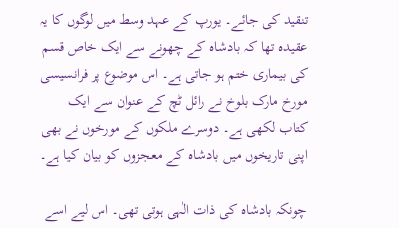تنقید کی جائے۔ یورپ کے عہد وسط میں لوگوں کا یہ عقیدہ تھا کہ بادشاہ کے چھونے سے ایک خاص قسم کی بیماری ختم ہو جاتی ہے۔ اس موضوع پر فرانسیسی مورخ مارک بلوخ نے رائل ٹچ کے عنوان سے ایک کتاب لکھی ہے۔ دوسرے ملکوں کے مورخوں نے بھی اپنی تاریخوں میں بادشاہ کے معجزوں کو بیان کیا ہے۔

چونکہ بادشاہ کی ذات الٰہی ہوتی تھی۔ اس لیے اسے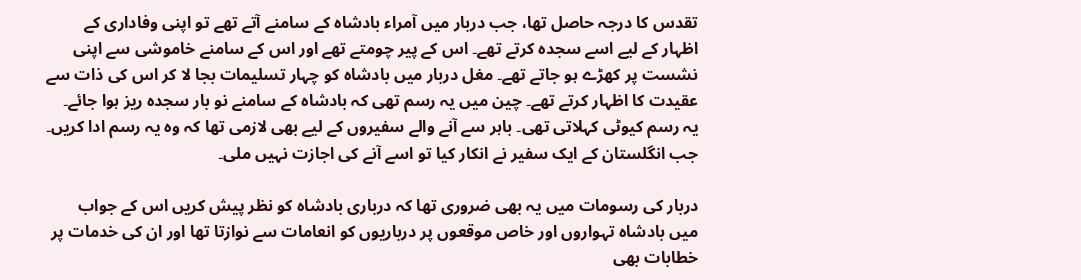تقدس کا درجہ حاصل تھا، جب دربار میں آمراء بادشاہ کے سامنے آتے تھے تو اپنی وفاداری کے اظہار کے لیے اسے سجدہ کرتے تھے۔ اس کے پیر چومتے تھے اور اس کے سامنے خاموشی سے اپنی نشست پر کھڑے ہو جاتے تھے۔ مغل دربار میں بادشاہ کو چہار تسلیمات بجا لا کر اس کی ذات سے عقیدت کا اظہار کرتے تھے۔ چین میں یہ رسم تھی کہ بادشاہ کے سامنے نو بار سجدہ ریز ہوا جائے۔ یہ رسم کیوٹی کہلاتی تھی۔ باہر سے آنے والے سفیروں کے لیے بھی لازمی تھا کہ وہ یہ رسم ادا کریں۔ جب انگلستان کے ایک سفیر نے انکار کیا تو اسے آنے کی اجازت نہیں ملی۔

دربار کی رسومات میں یہ بھی ضروری تھا کہ درباری بادشاہ کو نظر پیش کریں اس کے جواب میں بادشاہ تہواروں اور خاص موقعوں پر درباریوں کو انعامات سے نوازتا تھا اور ان کی خدمات پر خطابات بھی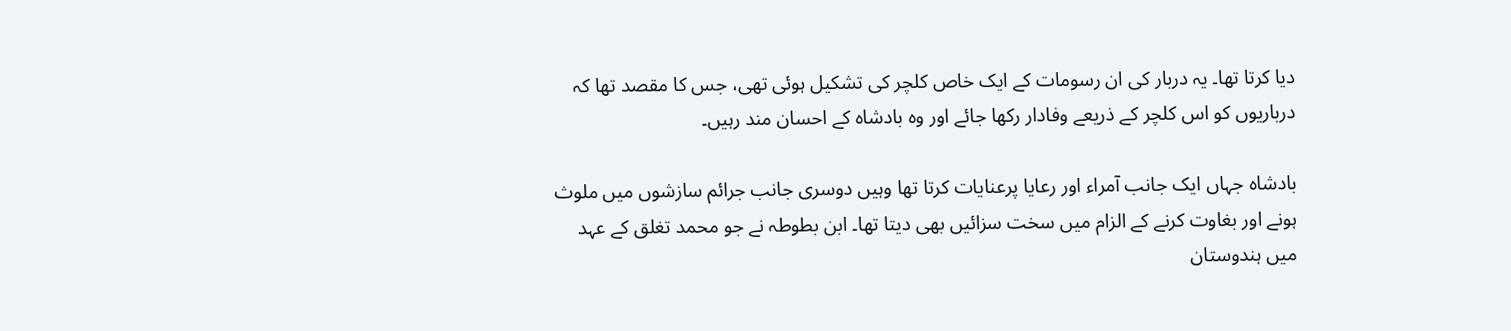دیا کرتا تھا۔ یہ دربار کی ان رسومات کے ایک خاص کلچر کی تشکیل ہوئی تھی، جس کا مقصد تھا کہ درباریوں کو اس کلچر کے ذریعے وفادار رکھا جائے اور وہ بادشاہ کے احسان مند رہیں۔

بادشاہ جہاں ایک جانب آمراء اور رعایا پرعنایات کرتا تھا وہیں دوسری جانب جرائم سازشوں میں ملوث ہونے اور بغاوت کرنے کے الزام میں سخت سزائیں بھی دیتا تھا۔ ابن بطوطہ نے جو محمد تغلق کے عہد میں ہندوستان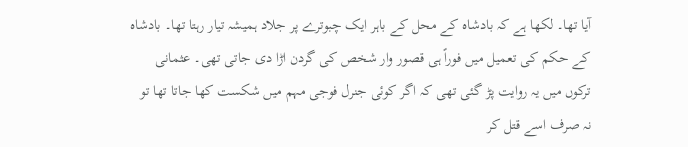آیا تھا۔ لکھا ہے کہ بادشاہ کے محل کے باہر ایک چبوترے پر جلاد ہمیشہ تیار رہتا تھا۔ بادشاہ کے حکم کی تعمیل میں فوراً ہی قصور وار شخص کی گردن اڑا دی جاتی تھی۔ عثمانی ترکوں میں یہ روایت پڑ گئی تھی کہ اگر کوئی جنرل فوجی مہم میں شکست کھا جاتا تھا تو نہ صرف اسے قتل کر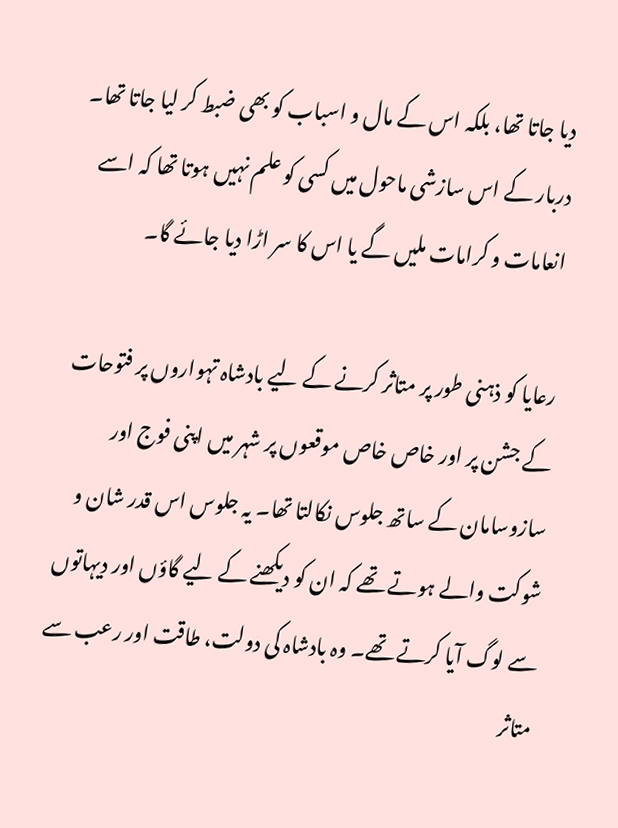دیا جاتا تھا، بلکہ اس کے مال و اسباب کو بھی ضبط کر لیا جاتا تھا۔ دربار کے اس سازشی ماحول میں کسی کو علم نہیں ہوتا تھا کہ اسے انعامات و کرامات ملیں گے یا اس کا سر اڑا دیا جائے گا۔

رعایا کو ذہنی طور پر متاثر کرنے کے لیے بادشاہ تہواروں پر فتوحات کے جشن پر اور خاص خاص موقعوں پر شہر میں اپنی فوج اور سازوسامان کے ساتھ جلوس نکالتا تھا۔ یہ جلوس اس قدر شان و شوکت والے ہوتے تھے کہ ان کو دیکھنے کے لیے گاؤں اور دیہاتوں سے لوگ آیا کرتے تھے۔ وہ بادشاہ کی دولت، طاقت اور رعب سے متاثر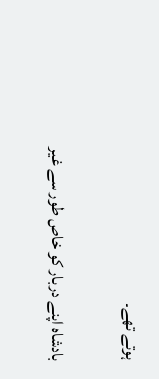ہوتے تھے۔

بادشاہ اپنے دربار کو خاص طور سے غیر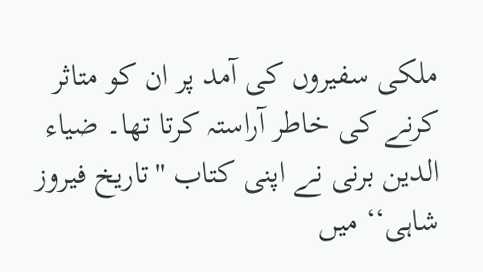ملکی سفیروں کی آمد پر ان کو متاثر کرنے کی خاطر آراستہ کرتا تھا۔ ضیاء الدین برنی نے اپنی کتاب ''تاریخ فیروز شاہی‘‘ میں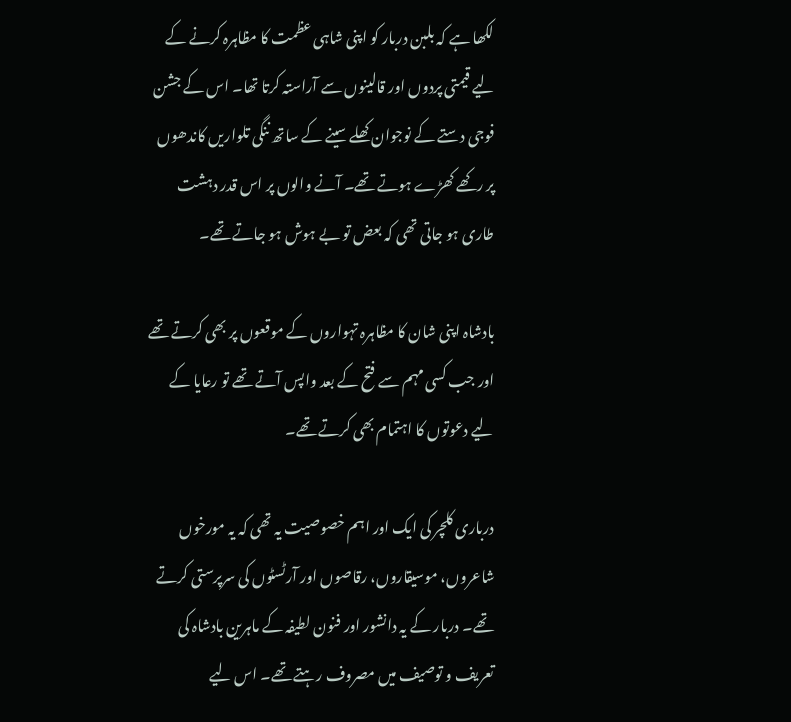لکھا ہے کہ بلبن دربار کو اپنی شاہی عظمت کا مظاہرہ کرنے کے لیے قیمتی پردوں اور قالینوں سے آراستہ کرتا تھا۔ اس کے جشن فوجی دستے کے نوجوان کھلے سینے کے ساتھ ننگی تلواریں کاندھوں پر رکھے کھڑے ہوتے تھے۔ آنے والوں پر اس قدر دہشت طاری ہو جاتی تھی کہ بعض تو بے ہوش ہو جاتے تھے۔

بادشاہ اپنی شان کا مظاہرہ تہواروں کے موقعوں پر بھی کرتے تھے اور جب کسی مہم سے فتح کے بعد واپس آتے تھے تو رعایا کے لیے دعوتوں کا اہتمام بھی کرتے تھے۔

درباری کلچر کی ایک اور اہم خصوصیت یہ تھی کہ یہ مورخوں شاعروں، موسیقاروں، رقاصوں اور آرٹسٹوں کی سرپرستی کرتے تھے۔ دربار کے یہ دانشور اور فنون لطیفہ کے ماہرین بادشاہ کی تعریف و توصیف میں مصروف رہتے تھے۔ اس لیے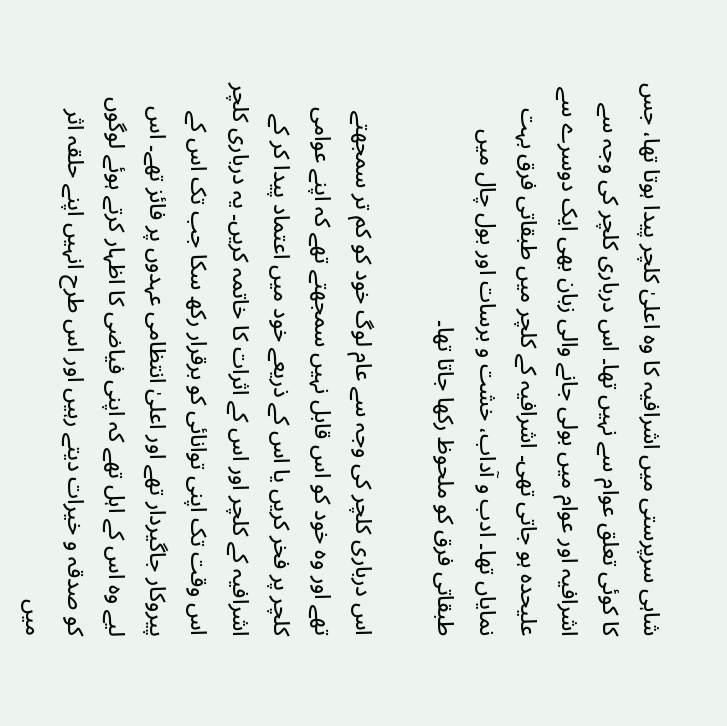شاہی سرپرستی میں اشرافیہ کا وہ اعلیٰ کلچر پیدا ہوتا تھا، جس کا کوئی تعلق عوام سے نہیں تھا۔ اس درباری کلچر کی وجہ سے اشرافیہ اور عوام میں بولی جانے والی زبان بھی ایک دوسرے سے علیحدہ ہو جاتی تھی۔ اشرافیہ کے کلچر میں طبقاتی فرق بہت نمایاں تھا۔ ادب و آداب، خشت و برسات اور بول چال میں طبقاتی فرق کو ملحوظ رکھا جاتا تھا۔

اس درباری کلچر کی وجہ سے عام لوگ خود کو کم تر سمجھتے تھے اور وہ خود کو اس قابل نہیں سمجھتے تھے کہ اپنے عوامی کلچر پر فخر کریں یا اس کے ذریعے خود میں اعتماد پیدا کر کے اشرافیہ کے کلچر اور اس کے اثرات کا خاتمہ کریں۔ یہ درباری کلچر اس وقت تک اپنی توانائی کو برقرار رکھ سکا جب تک اس کے پیروکار جاگیردار تھے اور اعلیٰ انتظامی عہدوں پر فائز تھے۔ اس لیے وہ اس کے اہل تھے کہ اپنی فیاضی کا اظہار کرتے ہوئے لوگوں کو صدقہ و خیرات دیتے رہیں اور اس طرح انہیں اپنے حلقہ اثر میں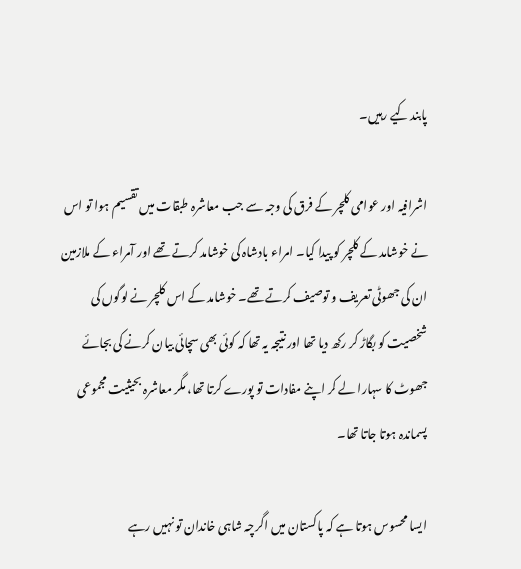پابند کیے رہیں۔

اشرافیہ اور عوامی کلچر کے فرق کی وجہ سے جب معاشرہ طبقات میں تقسیم ہوا تو اس نے خوشامد کے کلچر کو پیدا کیا۔ امراء بادشاہ کی خوشامد کرتے تھے اور آمراء کے ملازمین ان کی جھوٹی تعریف و توصیف کرتے تھے۔ خوشامد کے اس کلچر نے لوگوں کی شخصیت کو بگاڑ کر رکھ دیا تھا اور نتیجہ یہ تھا کہ کوئی بھی سچائی بیان کرنے کی بجائے جھوٹ کا سہارا لے کر اپنے مفادات تو پورے کرتا تھا، مگر معاشرہ بحیثیت مجموعی پسماندہ ہوتا جاتا تھا۔

ایسا محسوس ہوتا ہے کہ پاکستان میں اگرچہ شاہی خاندان تو نہیں رہے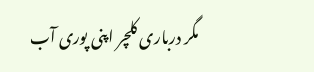مگر درباری کلچر اپنی پوری آب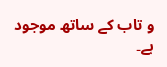و تاب کے ساتھ موجود ہے۔